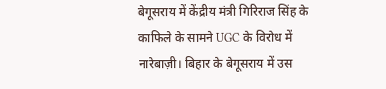बेगूसराय में केंद्रीय मंत्री गिरिराज सिंह के काफिले के सामने UGC के विरोध में नारेबाज़ी। बिहार के बेगूसराय में उस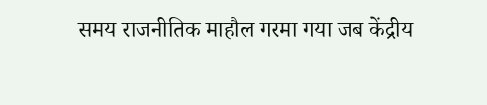समय राजनीतिक माहौल गरमा गया जब केंद्रीय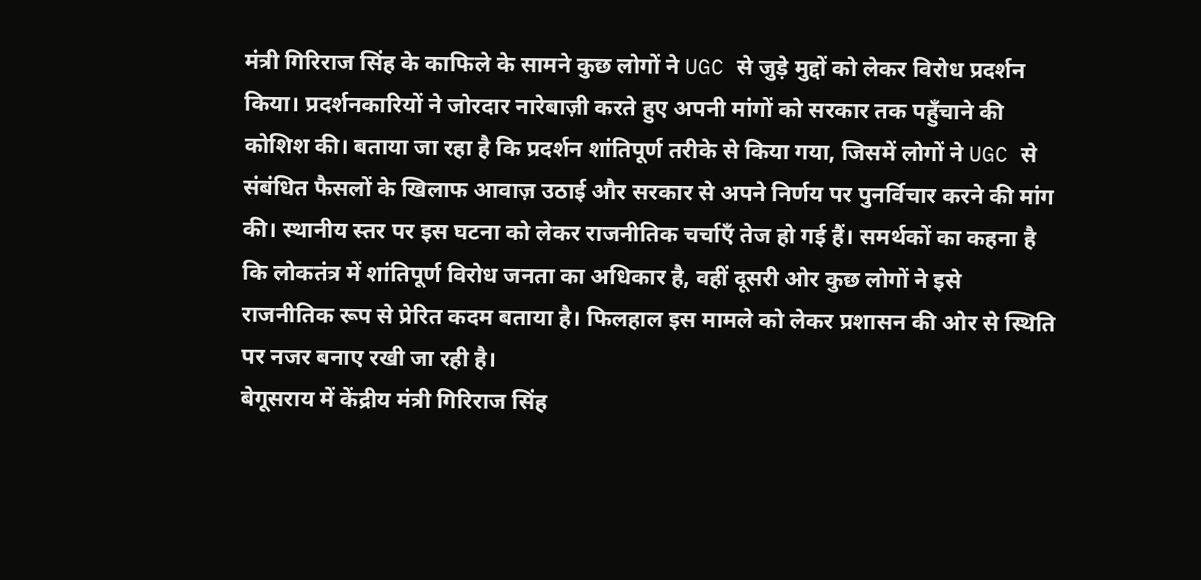मंत्री गिरिराज सिंह के काफिले के सामने कुछ लोगों ने UGC से जुड़े मुद्दों को लेकर विरोध प्रदर्शन किया। प्रदर्शनकारियों ने जोरदार नारेबाज़ी करते हुए अपनी मांगों को सरकार तक पहुँचाने की कोशिश की। बताया जा रहा है कि प्रदर्शन शांतिपूर्ण तरीके से किया गया, जिसमें लोगों ने UGC से संबंधित फैसलों के खिलाफ आवाज़ उठाई और सरकार से अपने निर्णय पर पुनर्विचार करने की मांग की। स्थानीय स्तर पर इस घटना को लेकर राजनीतिक चर्चाएँ तेज हो गई हैं। समर्थकों का कहना है कि लोकतंत्र में शांतिपूर्ण विरोध जनता का अधिकार है, वहीं दूसरी ओर कुछ लोगों ने इसे राजनीतिक रूप से प्रेरित कदम बताया है। फिलहाल इस मामले को लेकर प्रशासन की ओर से स्थिति पर नजर बनाए रखी जा रही है।
बेगूसराय में केंद्रीय मंत्री गिरिराज सिंह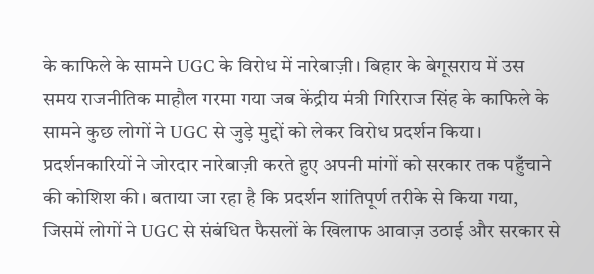के काफिले के सामने UGC के विरोध में नारेबाज़ी। बिहार के बेगूसराय में उस समय राजनीतिक माहौल गरमा गया जब केंद्रीय मंत्री गिरिराज सिंह के काफिले के सामने कुछ लोगों ने UGC से जुड़े मुद्दों को लेकर विरोध प्रदर्शन किया। प्रदर्शनकारियों ने जोरदार नारेबाज़ी करते हुए अपनी मांगों को सरकार तक पहुँचाने की कोशिश की। बताया जा रहा है कि प्रदर्शन शांतिपूर्ण तरीके से किया गया, जिसमें लोगों ने UGC से संबंधित फैसलों के खिलाफ आवाज़ उठाई और सरकार से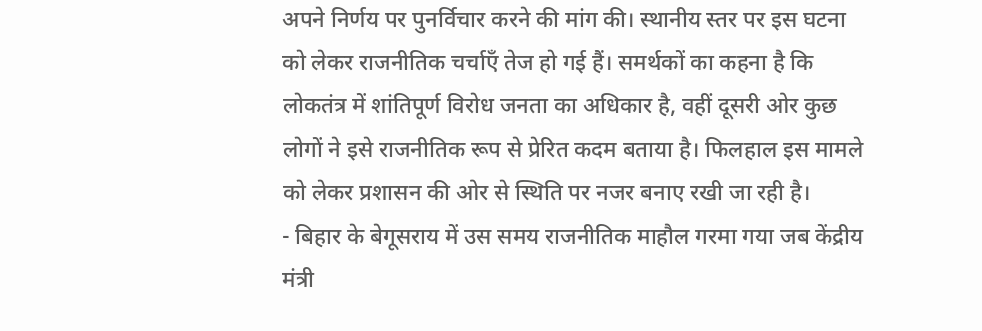अपने निर्णय पर पुनर्विचार करने की मांग की। स्थानीय स्तर पर इस घटना को लेकर राजनीतिक चर्चाएँ तेज हो गई हैं। समर्थकों का कहना है कि लोकतंत्र में शांतिपूर्ण विरोध जनता का अधिकार है, वहीं दूसरी ओर कुछ लोगों ने इसे राजनीतिक रूप से प्रेरित कदम बताया है। फिलहाल इस मामले को लेकर प्रशासन की ओर से स्थिति पर नजर बनाए रखी जा रही है।
- बिहार के बेगूसराय में उस समय राजनीतिक माहौल गरमा गया जब केंद्रीय मंत्री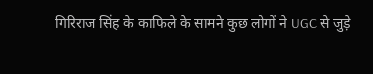गिरिराज सिंह के काफिले के सामने कुछ लोगों ने UGC से जुड़े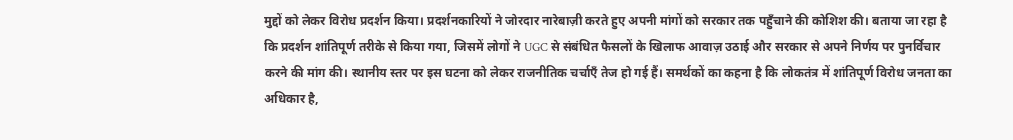मुद्दों को लेकर विरोध प्रदर्शन किया। प्रदर्शनकारियों ने जोरदार नारेबाज़ी करते हुए अपनी मांगों को सरकार तक पहुँचाने की कोशिश की। बताया जा रहा है कि प्रदर्शन शांतिपूर्ण तरीके से किया गया, जिसमें लोगों ने UGC से संबंधित फैसलों के खिलाफ आवाज़ उठाई और सरकार से अपने निर्णय पर पुनर्विचार करने की मांग की। स्थानीय स्तर पर इस घटना को लेकर राजनीतिक चर्चाएँ तेज हो गई हैं। समर्थकों का कहना है कि लोकतंत्र में शांतिपूर्ण विरोध जनता का अधिकार है,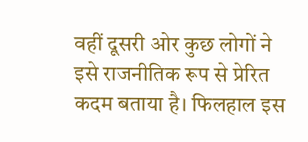वहीं दूसरी ओर कुछ लोगों ने इसे राजनीतिक रूप से प्रेरित कदम बताया है। फिलहाल इस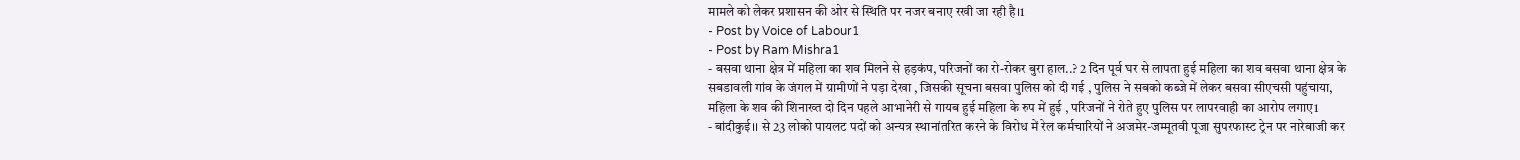मामले को लेकर प्रशासन की ओर से स्थिति पर नजर बनाए रखी जा रही है।1
- Post by Voice of Labour1
- Post by Ram Mishra1
- बसवा थाना क्षेत्र में महिला का शव मिलने से हड़कंप, परिजनों का रो-रोकर बुरा हाल..? 2 दिन पूर्व घर से लापता हुई महिला का शव बसवा थाना क्षेत्र के सबडावली गांव के जंगल में ग्रामीणों ने पड़ा देखा , जिसकी सूचना बसवा पुलिस को दी गई , पुलिस ने सबको कब्जे में लेकर बसवा सीएचसी पहुंचाया, महिला के शव की शिनाख्त दो दिन पहले आभानेरी से गायब हुई महिला के रुप में हुई , परिजनों ने रोते हुए पुलिस पर लापरवाही का आरोप लगाए1
- बांदीकुई।। से 23 लोको पायलट पदों को अन्यत्र स्थानांतरित करने के विरोध में रेल कर्मचारियों ने अजमेर-जम्मूतवी पूजा सुपरफास्ट ट्रेन पर नारेबाजी कर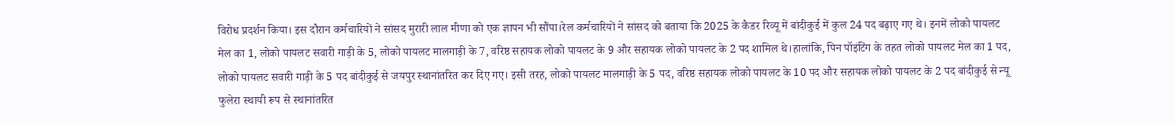विरोध प्रदर्शन किया। इस दौरान कर्मचारियों ने सांसद मुरारी लाल मीणा को एक ज्ञापन भी सौंपा।रेल कर्मचारियों ने सांसद को बताया कि 2025 के कैडर रिव्यू में बांदीकुई में कुल 24 पद बढ़ाए गए थे। इनमें लोको पायलट मेल का 1, लोको पायलट सवारी गाड़ी के 5, लोको पायलट मालगाड़ी के 7, वरिष्ठ सहायक लोको पायलट के 9 और सहायक लोको पायलट के 2 पद शामिल थे।हालांकि, पिन पॉइंटिंग के तहत लोको पायलट मेल का 1 पद, लोको पायलट सवारी गाड़ी के 5 पद बांदीकुई से जयपुर स्थानांतरित कर दिए गए। इसी तरह, लोको पायलट मालगाड़ी के 5 पद, वरिष्ठ सहायक लोको पायलट के 10 पद और सहायक लोको पायलट के 2 पद बांदीकुई से न्यू फुलेरा स्थायी रूप से स्थानांतरित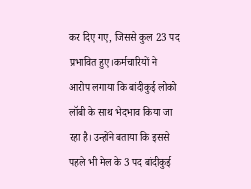कर दिए गए, जिससे कुल 23 पद प्रभावित हुए।कर्मचारियों ने आरोप लगाया कि बांदीकुई लोको लॉबी के साथ भेदभाव किया जा रहा है। उन्होंने बताया कि इससे पहले भी मेल के 3 पद बांदीकुई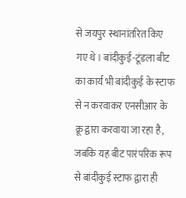से जयपुर स्थानांतरित किए गए थे। बांदीकुई-टूंडला बीट का कार्य भी बांदीकुई के स्टाफ से न करवाकर एनसीआर के क्रू द्वारा करवाया जा रहा है, जबकि यह बीट पारंपरिक रूप से बांदीकुई स्टाफ द्वारा ही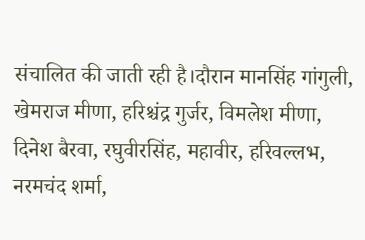संचालित की जाती रही है।दौरान मानसिंह गांगुली, खेमराज मीणा, हरिश्चंद्र गुर्जर, विमलेश मीणा, दिनेश बैरवा, रघुवीरसिंह, महावीर, हरिवल्लभ, नरमचंद शर्मा,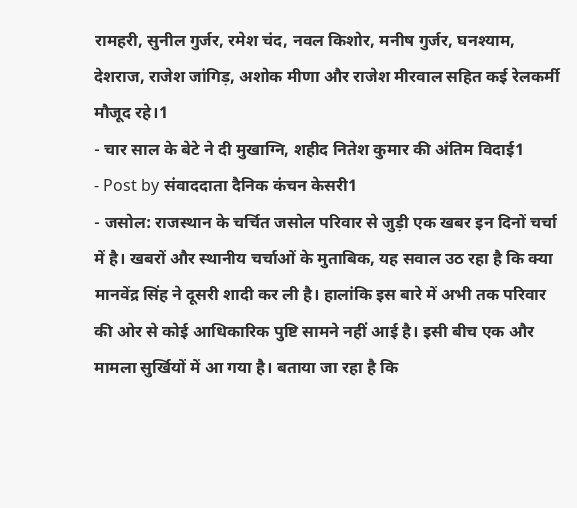रामहरी, सुनील गुर्जर, रमेश चंद, नवल किशोर, मनीष गुर्जर, घनश्याम, देशराज, राजेश जांगिड़, अशोक मीणा और राजेश मीरवाल सहित कई रेलकर्मी मौजूद रहे।1
- चार साल के बेटे ने दी मुखाग्नि, शहीद नितेश कुमार की अंतिम विदाई1
- Post by संवाददाता दैनिक कंचन केसरी1
- जसोल: राजस्थान के चर्चित जसोल परिवार से जुड़ी एक खबर इन दिनों चर्चा में है। खबरों और स्थानीय चर्चाओं के मुताबिक, यह सवाल उठ रहा है कि क्या मानवेंद्र सिंह ने दूसरी शादी कर ली है। हालांकि इस बारे में अभी तक परिवार की ओर से कोई आधिकारिक पुष्टि सामने नहीं आई है। इसी बीच एक और मामला सुर्खियों में आ गया है। बताया जा रहा है कि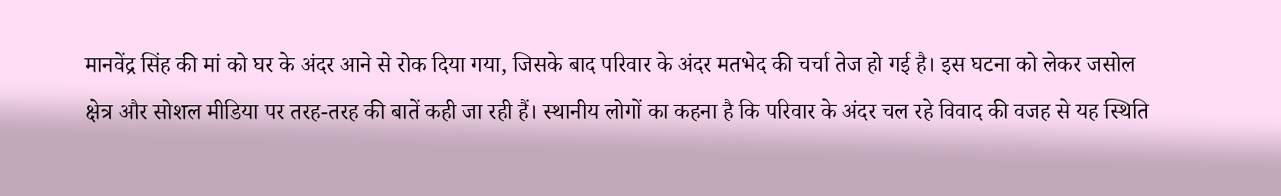मानवेंद्र सिंह की मां को घर के अंदर आने से रोक दिया गया, जिसके बाद परिवार के अंदर मतभेद की चर्चा तेज हो गई है। इस घटना को लेकर जसोल क्षेत्र और सोशल मीडिया पर तरह-तरह की बातें कही जा रही हैं। स्थानीय लोगों का कहना है कि परिवार के अंदर चल रहे विवाद की वजह से यह स्थिति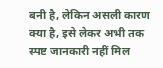बनी है, लेकिन असली कारण क्या है, इसे लेकर अभी तक स्पष्ट जानकारी नहीं मिल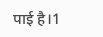पाई है।1